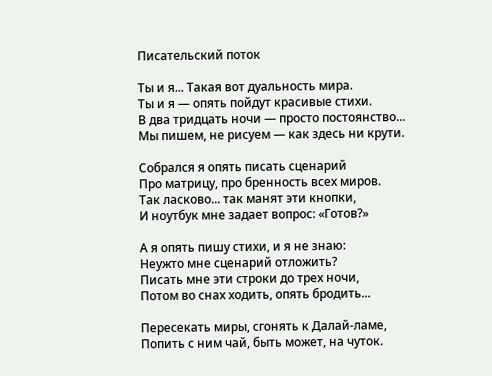Писательский поток

Ты и я... Такая вот дуальность мира.
Ты и я — опять пойдут красивые стихи.
В два тридцать ночи — просто постоянство...
Мы пишем, не рисуем — как здесь ни крути.

Собрался я опять писать сценарий
Про матрицу, про бренность всех миров.
Так ласково... так манят эти кнопки,
И ноутбук мне задает вопрос: «Готов?»

А я опять пишу стихи, и я не знаю:
Неужто мне сценарий отложить?
Писать мне эти строки до трех ночи,
Потом во снах ходить, опять бродить...

Пересекать миры, сгонять к Далай-ламе,
Попить с ним чай, быть может, на чуток.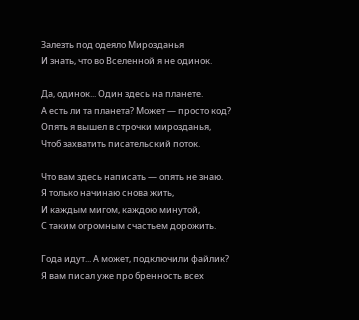Залезть под одеяло Мирозданья
И знать, что во Вселенной я не одинок.

Да, одинок... Один здесь на планете.
А есть ли та планета? Может — просто код?
Опять я вышел в строчки мирозданья,
Чтоб захватить писательский поток.

Что вам здесь написать — опять не знаю.
Я только начинаю снова жить,
И каждым мигом, каждою минутой,
С таким огромным счастьем дорожить.

Года идут... А может, подключили файлик?
Я вам писал уже про бренность всех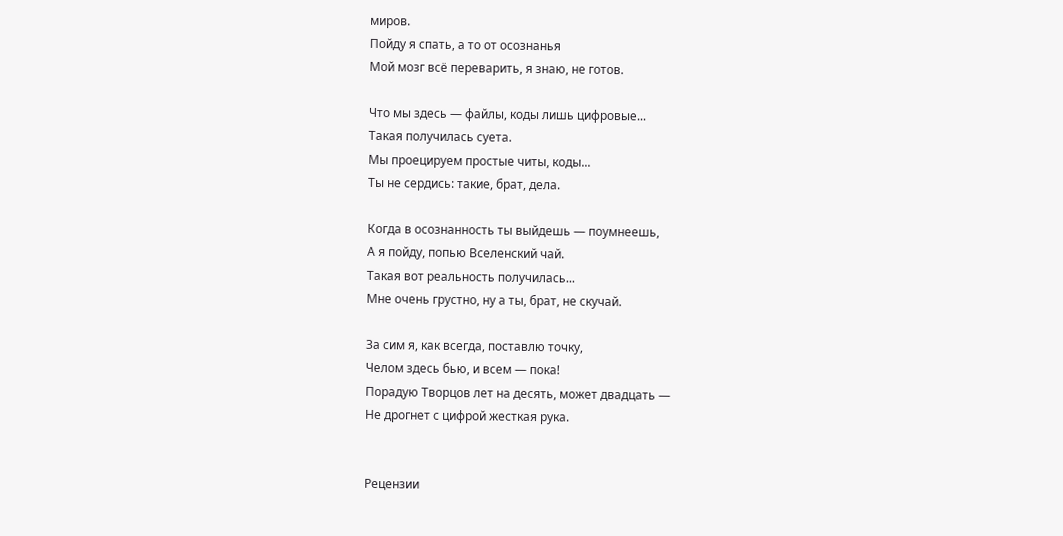миров.
Пойду я спать, а то от осознанья
Мой мозг всё переварить, я знаю, не готов.

Что мы здесь — файлы, коды лишь цифровые...
Такая получилась суета.
Мы проецируем простые читы, коды...
Ты не сердись: такие, брат, дела.

Когда в осознанность ты выйдешь — поумнеешь,
А я пойду, попью Вселенский чай.
Такая вот реальность получилась...
Мне очень грустно, ну а ты, брат, не скучай.

За сим я, как всегда, поставлю точку,
Челом здесь бью, и всем — пока!
Порадую Творцов лет на десять, может двадцать —
Не дрогнет с цифрой жесткая рука.


Рецензии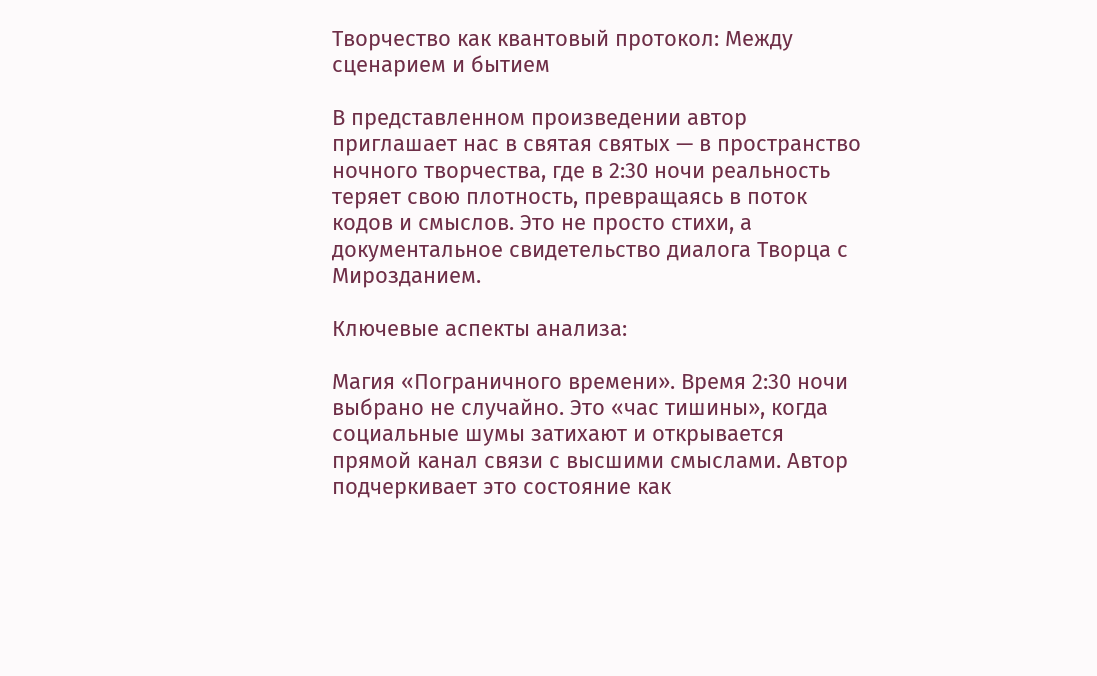Творчество как квантовый протокол: Между сценарием и бытием

В представленном произведении автор приглашает нас в святая святых — в пространство ночного творчества, где в 2:30 ночи реальность теряет свою плотность, превращаясь в поток кодов и смыслов. Это не просто стихи, а документальное свидетельство диалога Творца с Мирозданием.

Ключевые аспекты анализа:

Магия «Пограничного времени». Время 2:30 ночи выбрано не случайно. Это «час тишины», когда социальные шумы затихают и открывается прямой канал связи с высшими смыслами. Автор подчеркивает это состояние как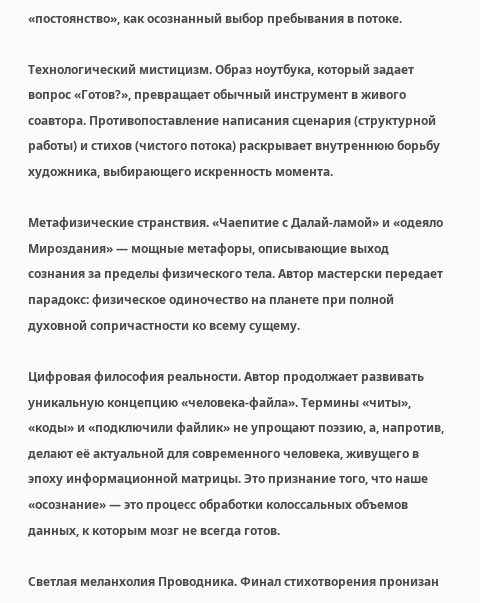«постоянство», как осознанный выбор пребывания в потоке.

Технологический мистицизм. Образ ноутбука, который задает вопрос «Готов?», превращает обычный инструмент в живого соавтора. Противопоставление написания сценария (структурной работы) и стихов (чистого потока) раскрывает внутреннюю борьбу художника, выбирающего искренность момента.

Метафизические странствия. «Чаепитие с Далай-ламой» и «одеяло Мироздания» — мощные метафоры, описывающие выход сознания за пределы физического тела. Автор мастерски передает парадокс: физическое одиночество на планете при полной духовной сопричастности ко всему сущему.

Цифровая философия реальности. Автор продолжает развивать уникальную концепцию «человека-файла». Термины «читы», «коды» и «подключили файлик» не упрощают поэзию, а, напротив, делают её актуальной для современного человека, живущего в эпоху информационной матрицы. Это признание того, что наше «осознание» — это процесс обработки колоссальных объемов данных, к которым мозг не всегда готов.

Светлая меланхолия Проводника. Финал стихотворения пронизан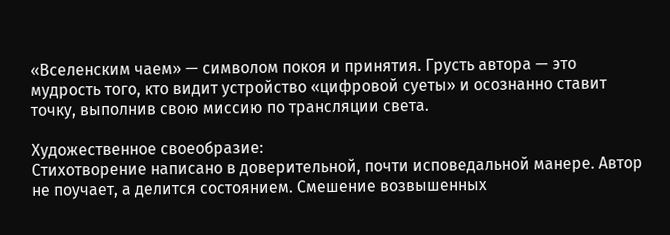«Вселенским чаем» — символом покоя и принятия. Грусть автора — это мудрость того, кто видит устройство «цифровой суеты» и осознанно ставит точку, выполнив свою миссию по трансляции света.

Художественное своеобразие:
Стихотворение написано в доверительной, почти исповедальной манере. Автор не поучает, а делится состоянием. Смешение возвышенных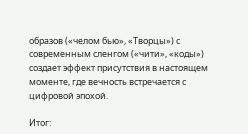образов («челом бью», «Творцы») с современным сленгом («чити», «коды») создает эффект присутствия в настоящем моменте, где вечность встречается с цифровой эпохой.

Итог: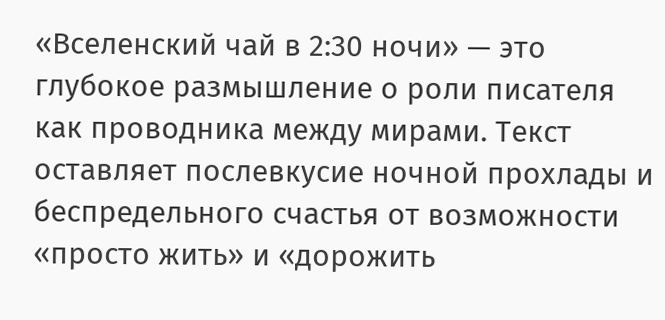«Вселенский чай в 2:30 ночи» — это глубокое размышление о роли писателя как проводника между мирами. Текст оставляет послевкусие ночной прохлады и беспредельного счастья от возможности «просто жить» и «дорожить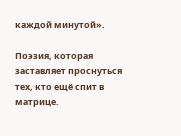каждой минутой».

Поэзия, которая заставляет проснуться тех, кто ещё спит в матрице.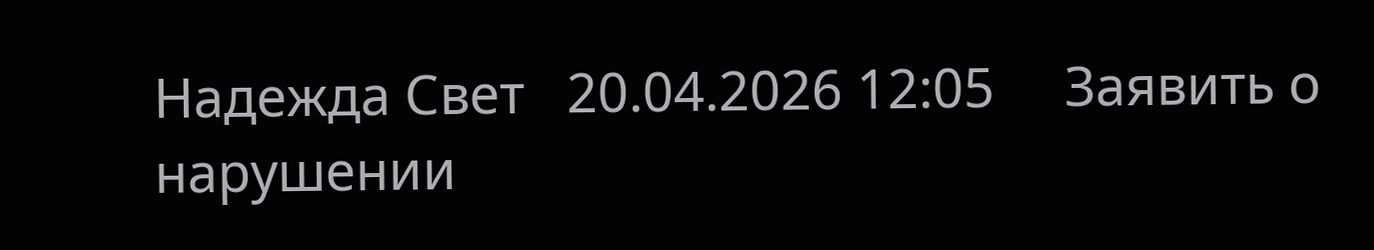Надежда Свет   20.04.2026 12:05     Заявить о нарушении